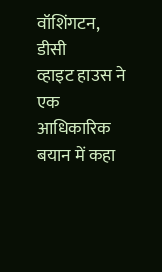वॉशिंगटन, डीसी
व्हाइट हाउस ने एक आधिकारिक बयान में कहा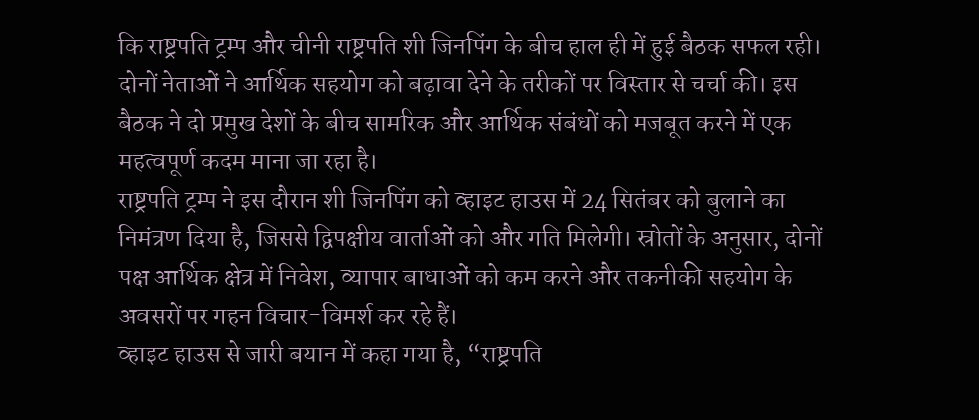कि राष्ट्रपति ट्रम्प और चीनी राष्ट्रपति शी जिनपिंग के बीच हाल ही में हुई बैठक सफल रही। दोनों नेताओं ने आर्थिक सहयोग को बढ़ावा देने के तरीकों पर विस्तार से चर्चा की। इस बैठक ने दो प्रमुख देशों के बीच सामरिक और आर्थिक संबंधों को मजबूत करने में एक महत्वपूर्ण कदम माना जा रहा है।
राष्ट्रपति ट्रम्प ने इस दौरान शी जिनपिंग को व्हाइट हाउस में 24 सितंबर को बुलाने का निमंत्रण दिया है, जिससे द्विपक्षीय वार्ताओं को और गति मिलेगी। स्रोतों के अनुसार, दोनों पक्ष आर्थिक क्षेत्र में निवेश, व्यापार बाधाओं को कम करने और तकनीकी सहयोग के अवसरों पर गहन विचार-विमर्श कर रहे हैं।
व्हाइट हाउस से जारी बयान में कहा गया है, “राष्ट्रपति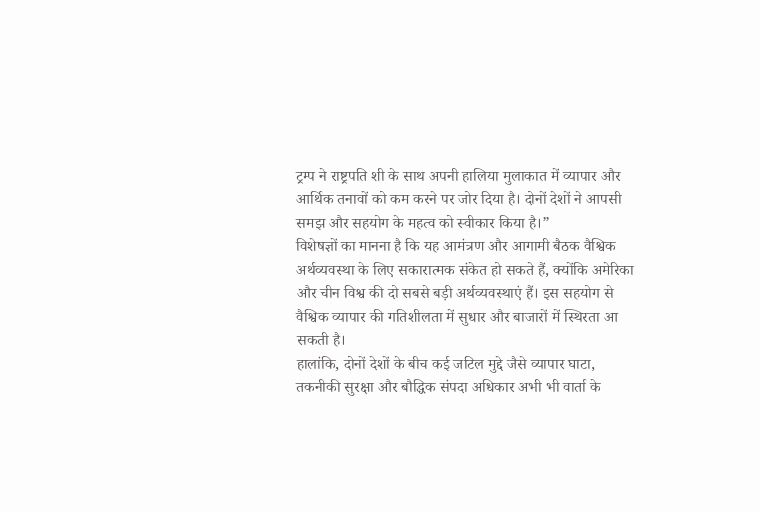ट्रम्प ने राष्ट्रपति शी के साथ अपनी हालिया मुलाकात में व्यापार और आर्थिक तनावों को कम करने पर जोर दिया है। दोनों देशों ने आपसी समझ और सहयोग के महत्व को स्वीकार किया है।”
विशेषज्ञों का मानना है कि यह आमंत्रण और आगामी बैठक वैश्विक अर्थव्यवस्था के लिए सकारात्मक संकेत हो सकते हैं, क्योंकि अमेरिका और चीन विश्व की दो सबसे बड़ी अर्थव्यवस्थाएं हैं। इस सहयोग से वैश्विक व्यापार की गतिशीलता में सुधार और बाजारों में स्थिरता आ सकती है।
हालांकि, दोनों देशों के बीच कई जटिल मुद्दे जैसे व्यापार घाटा, तकनीकी सुरक्षा और बौद्धिक संपदा अधिकार अभी भी वार्ता के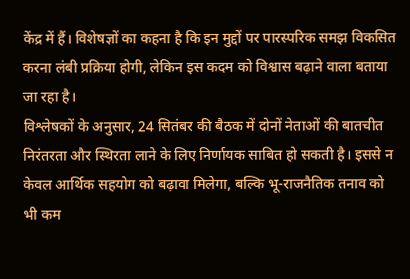केंद्र में हैं। विशेषज्ञों का कहना है कि इन मुद्दों पर पारस्परिक समझ विकसित करना लंबी प्रक्रिया होगी, लेकिन इस कदम को विश्वास बढ़ाने वाला बताया जा रहा है।
विश्लेषकों के अनुसार, 24 सितंबर की बैठक में दोनों नेताओं की बातचीत निरंतरता और स्थिरता लाने के लिए निर्णायक साबित हो सकती है। इससे न केवल आर्थिक सहयोग को बढ़ावा मिलेगा, बल्कि भू-राजनैतिक तनाव को भी कम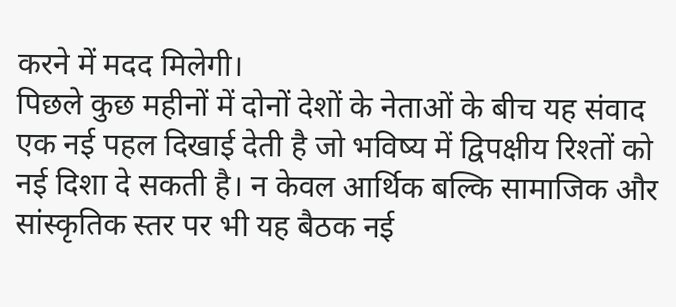करने में मदद मिलेगी।
पिछले कुछ महीनों में दोनों देशों के नेताओं के बीच यह संवाद एक नई पहल दिखाई देती है जो भविष्य में द्विपक्षीय रिश्तों को नई दिशा दे सकती है। न केवल आर्थिक बल्कि सामाजिक और सांस्कृतिक स्तर पर भी यह बैठक नई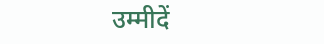उम्मीदें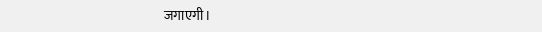जगाएगी।